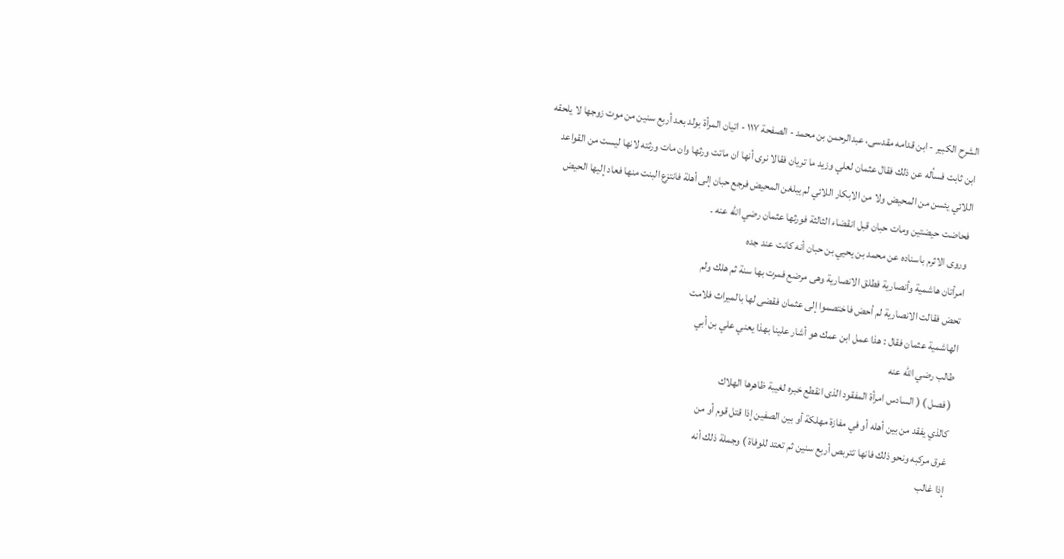الشرح الکبير - ابن قدامه مقدسی، عبدالرحمن بن محمد - الصفحة ١١٧ - اتيان المرأة بولد بعد أربع سنين من موت زوجها لا يلحقه
ابن ثابت فسأله عن ذلك فقال عثمان لعلي وزيد ما تريان فقالا نرى أنها ان ماتت ورثها وان مات ورثته لانها ليست من القواعد اللائي يئسن من المحيض ولا من الابكار اللائي لم يبلغن المحيض فرجع حبان إلى أهلة فانتزع البنت منها فعاد إليها الحيض فحاضت حيضتين ومات حبان قبل انقضاء الثالثة فورثها عثمان رضي الله عنه .
وروى الاثرم باسناده عن محمد بن يحيي بن حبان أنه كانت عند جده
امرأتان هاشمية وأنصارية فطلق الانصارية وهى مرضع فمرت بها سنة ثم هلك ولم
تحض فقالت الانصارية لم أحض فاختصموا إلى عثمان فقضى لها بالميراث فلامت
الهاشمية عثمان فقال : هذا عمل ابن عمك هو أشار علينا بهذا يعني علي بن أبي
طالب رضي الله عنه
( فصل ) ( السادس امرأة المفقود الذى انقطع خبره لغيبة ظاهرها الهلاك
كالذي يفقد من بين أهله أو في مفازة مهلكة أو بين الصفين إذا قتل قوم أو من
غرق مركبه ونحو ذلك فانها تتربص أربع سنين ثم تعتد للوفاة ) وجملة ذلك أنه
إذا غالب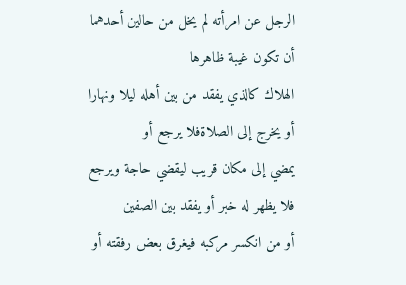الرجل عن امرأته لم يخل من حالين أحدهما أن تكون غيبة ظاهرها
الهلاك كالذي يفقد من بين أهله ليلا ونهارا أو يخرج إلى الصلاةفلا يرجع أو
يمضي إلى مكان قريب ليقضي حاجة ويرجع فلا يظهر له خبر أو يفقد بين الصفين
أو من انكسر مركبه فيغرق بعض رفقته أو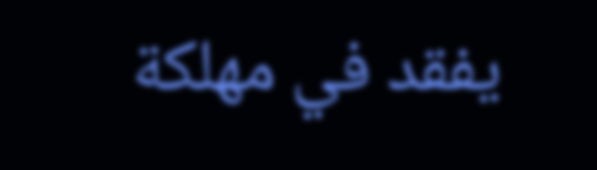يفقد في مهلكة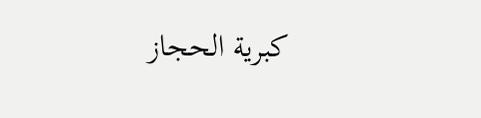كبرية الحجاز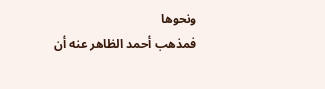ونحوها
فمذهب أحمد الظاهر عنه أن